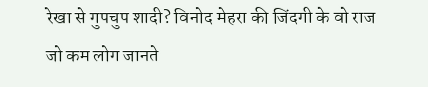रेखा से गुपचुप शादी? विनोद मेहरा की जिंदगी के वो राज जो कम लोग जानते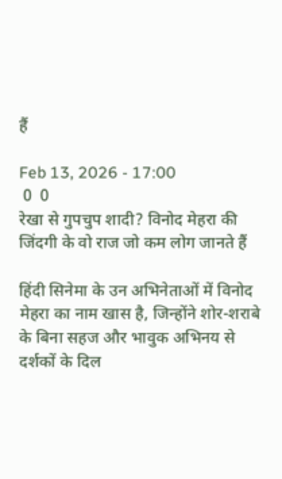हैं

Feb 13, 2026 - 17:00
 0  0
रेखा से गुपचुप शादी? विनोद मेहरा की जिंदगी के वो राज जो कम लोग जानते हैं

हिंदी सिनेमा के उन अभिनेताओं में विनोद मेहरा का नाम खास है, जिन्होंने शोर-शराबे के बिना सहज और भावुक अभिनय से दर्शकों के दिल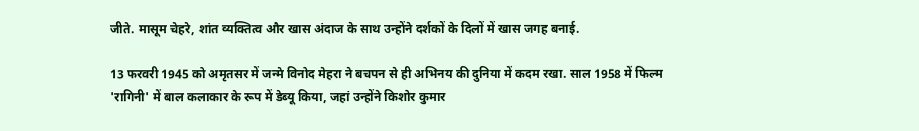जीते. मासूम चेहरे, शांत व्यक्तित्व और खास अंदाज के साथ उन्होंने दर्शकों के दिलों में खास जगह बनाई.

13 फरवरी 1945 को अमृतसर में जन्मे विनोद मेहरा ने बचपन से ही अभिनय की दुनिया में कदम रखा. साल 1958 में फिल्म 'रागिनी' में बाल कलाकार के रूप में डेब्यू किया, जहां उन्होंने किशोर कुमार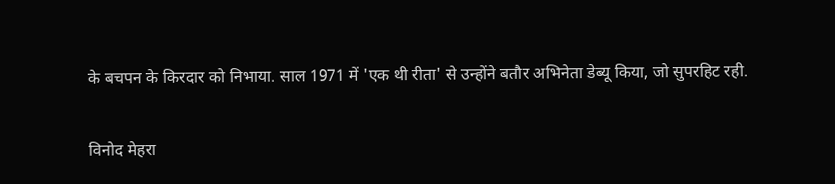के बचपन के किरदार को निभाया. साल 1971 में 'एक थी रीता' से उन्होंने बतौर अभिनेता डेब्यू किया, जो सुपरहिट रही.

विनोद मेहरा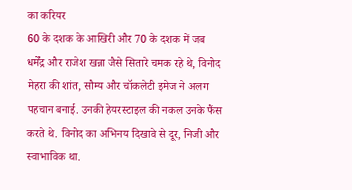का करियर
60 के दशक के आखिरी और 70 के दशक में जब धर्मेंद्र और राजेश खन्ना जैसे सितारे चमक रहे थे, विनोद मेहरा की शांत, सौम्य और चॉकलेटी इमेज ने अलग पहचान बनाई. उनकी हेयरस्टाइल की नकल उनके फैंस करते थे. विनोद का अभिनय दिखावे से दूर, निजी और स्वाभाविक था.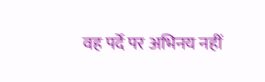वह पर्दे पर अभिनय नहीं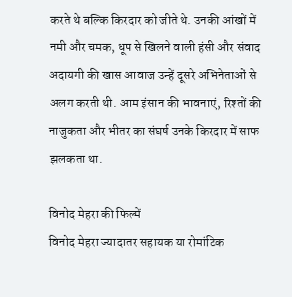करते थे बल्कि किरदार को जीते थे. उनकी आंखों में नमी और चमक, धूप से खिलने वाली हंसी और संवाद अदायगी की खास आवाज उन्हें दूसरे अभिनेताओं से अलग करती थी. आम इंसान की भावनाएं, रिश्तों की नाजुकता और भीतर का संघर्ष उनके किरदार में साफ झलकता था.

विनोद मेहरा की फिल्में
विनोद मेहरा ज्यादातर सहायक या रोमांटिक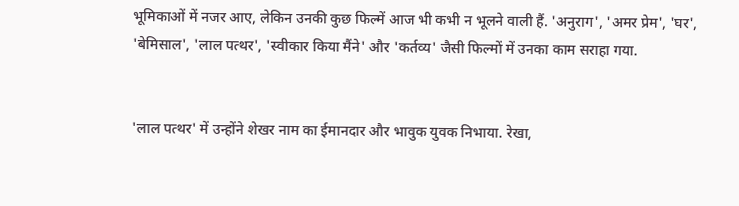भूमिकाओं में नजर आए, लेकिन उनकी कुछ फिल्में आज भी कभी न भूलने वाली हैं. 'अनुराग', 'अमर प्रेम', 'घर', 'बेमिसाल', 'लाल पत्थर', 'स्वीकार किया मैंने' और 'कर्तव्य' जैसी फिल्मों में उनका काम सराहा गया.


'लाल पत्थर' में उन्होंने शेखर नाम का ईमानदार और भावुक युवक निभाया. रेखा,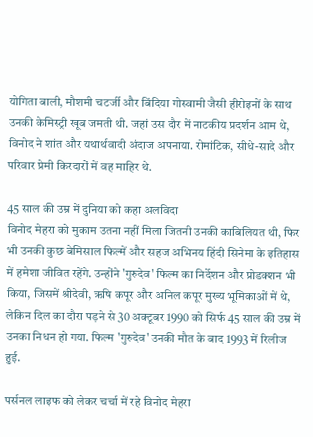योगिता बाली, मौशमी चटर्जी और बिंदिया गोस्वामी जैसी हीरोइनों के साथ उनकी केमिस्ट्री खूब जमती थी. जहां उस दौर में नाटकीय प्रदर्शन आम थे, विनोद ने शांत और यथार्थवादी अंदाज अपनाया. रोमांटिक, सीधे-सादे और परिवार प्रेमी किरदारों में वह माहिर थे.

45 साल की उम्र में दुनिया को कहा अलविदा
विनोद मेहरा को मुकाम उतना नहीं मिला जितनी उनकी काबिलियत थी, फिर भी उनकी कुछ बेमिसाल फिल्में और सहज अभिनय हिंदी सिनेमा के इतिहास में हमेशा जीवित रहेंगे. उन्होंने 'गुरुदेव' फिल्म का निर्देशन और प्रोडक्शन भी किया, जिसमें श्रीदेवी, ऋषि कपूर और अनिल कपूर मुख्य भूमिकाओं में थे, लेकिन दिल का दौरा पड़ने से 30 अक्टूबर 1990 को सिर्फ 45 साल की उम्र में उनका निधन हो गया. फिल्म 'गुरुदेव' उनकी मौत के बाद 1993 में रिलीज हुई.

पर्सनल लाइफ को लेकर चर्चा में रहे विनोद मेहरा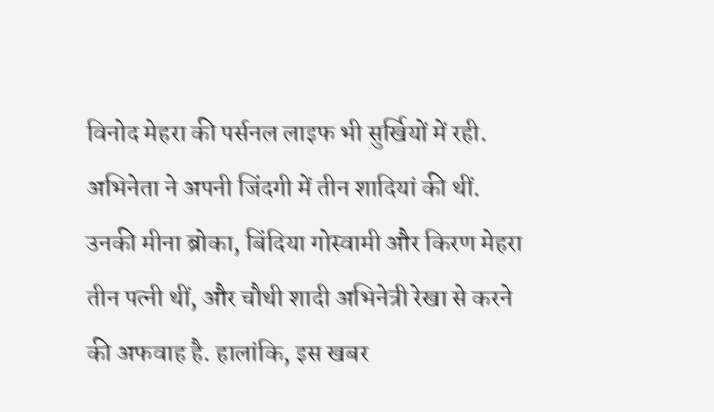विनोद मेहरा की पर्सनल लाइफ भी सुर्खियों में रही. अभिनेता ने अपनी जिंदगी में तीन शादियां की थीं. उनकी मीना ब्रोका, बिंदिया गोस्वामी और किरण मेहरा तीन पत्नी थीं, और चौथी शादी अभिनेत्री रेखा से करने की अफवाह है. हालांकि, इस खबर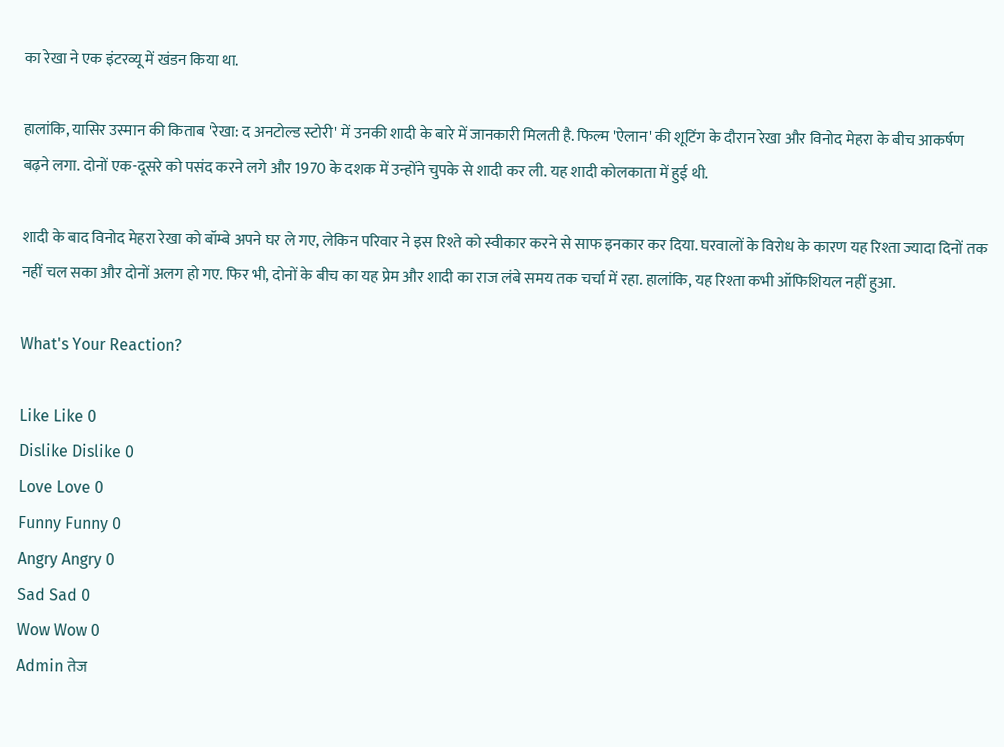का रेखा ने एक इंटरव्यू में खंडन किया था.

हालांकि, यासिर उस्मान की किताब 'रेखा: द अनटोल्ड स्टोरी' में उनकी शादी के बारे में जानकारी मिलती है. फिल्म 'ऐलान' की शूटिंग के दौरान रेखा और विनोद मेहरा के बीच आकर्षण बढ़ने लगा. दोनों एक-दूसरे को पसंद करने लगे और 1970 के दशक में उन्होंने चुपके से शादी कर ली. यह शादी कोलकाता में हुई थी.

शादी के बाद विनोद मेहरा रेखा को बॉम्बे अपने घर ले गए, लेकिन परिवार ने इस रिश्ते को स्वीकार करने से साफ इनकार कर दिया. घरवालों के विरोध के कारण यह रिश्ता ज्यादा दिनों तक नहीं चल सका और दोनों अलग हो गए. फिर भी, दोनों के बीच का यह प्रेम और शादी का राज लंबे समय तक चर्चा में रहा. हालांकि, यह रिश्ता कभी ऑफिशियल नहीं हुआ.

What's Your Reaction?

Like Like 0
Dislike Dislike 0
Love Love 0
Funny Funny 0
Angry Angry 0
Sad Sad 0
Wow Wow 0
Admin तेज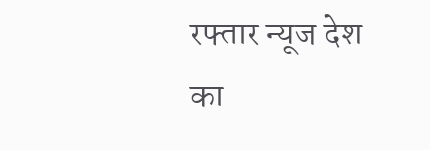रफ्तार न्यूज देश का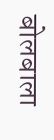बोलबाला